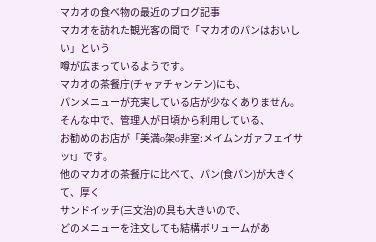マカオの食べ物の最近のブログ記事
マカオを訪れた観光客の間で「マカオのパンはおいしい」という
噂が広まっているようです。
マカオの茶餐庁(チャァチャンテン)にも、
パンメニューが充実している店が少なくありません。
そんな中で、管理人が日頃から利用している、
お勧めのお店が「美満o架o非室:メイムンガァフェイサッt」です。
他のマカオの茶餐庁に比べて、パン(食パン)が大きくて、厚く
サンドイッチ(三文治)の具も大きいので、
どのメニューを注文しても結構ボリュームがあ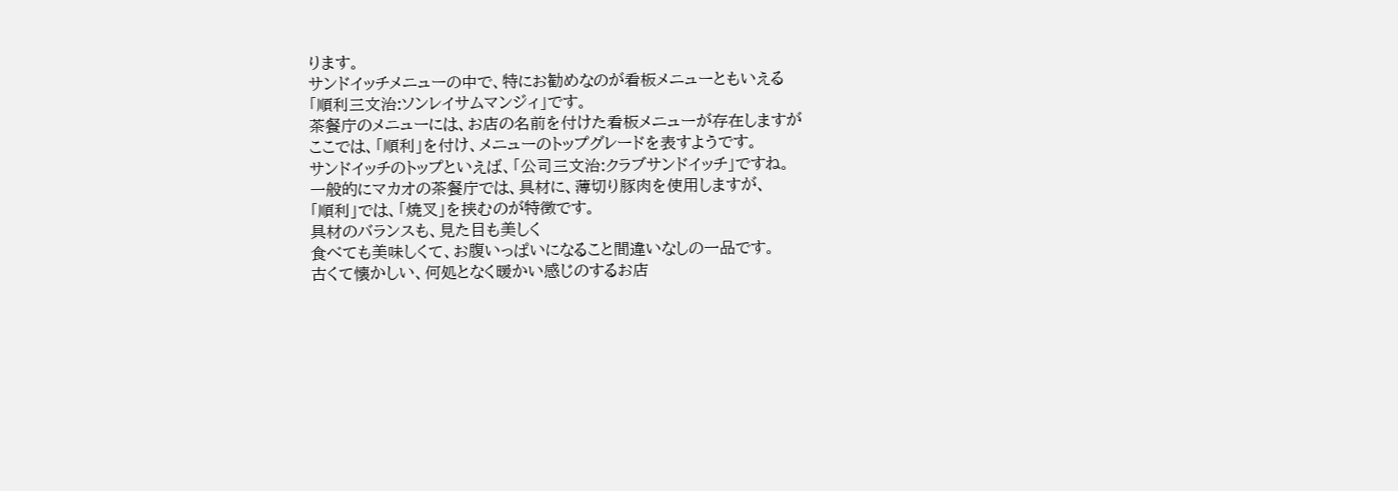ります。
サンドイッチメニューの中で、特にお勧めなのが看板メニューともいえる
「順利三文治:ソンレイサムマンジィ」です。
茶餐庁のメニューには、お店の名前を付けた看板メニューが存在しますが
ここでは、「順利」を付け、メニューのトップグレードを表すようです。
サンドイッチのトップといえば、「公司三文治:クラブサンドイッチ」ですね。
一般的にマカオの茶餐庁では、具材に、薄切り豚肉を使用しますが、
「順利」では、「焼叉」を挟むのが特徴です。
具材のバランスも、見た目も美しく
食べても美味しくて、お腹いっぱいになること間違いなしの一品です。
古くて懐かしい、何処となく暖かい感じのするお店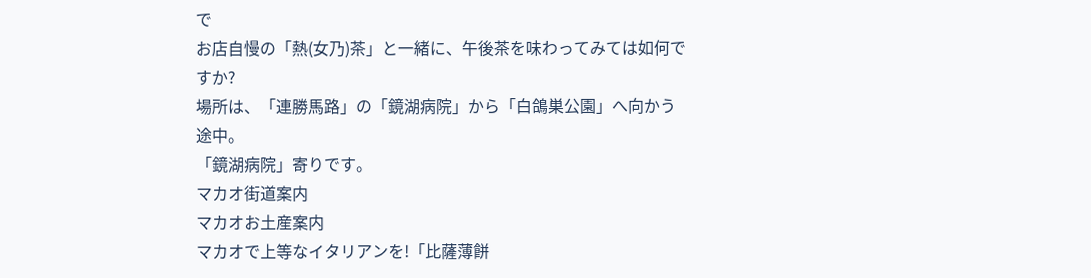で
お店自慢の「熱(女乃)茶」と一緒に、午後茶を味わってみては如何ですか?
場所は、「連勝馬路」の「鏡湖病院」から「白鴿巣公園」へ向かう途中。
「鏡湖病院」寄りです。
マカオ街道案内
マカオお土産案内
マカオで上等なイタリアンを!「比薩薄餅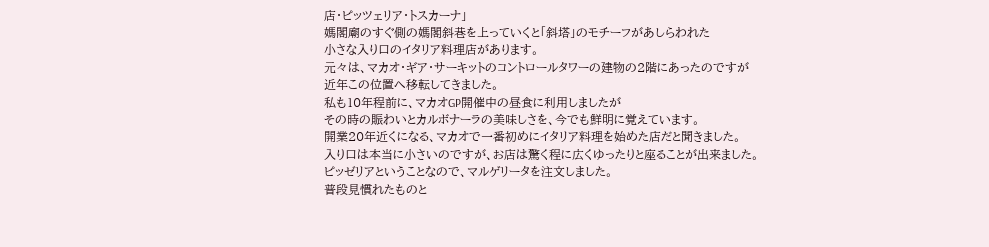店・ピッツェリア・トスカーナ」
媽閣廟のすぐ側の媽閣斜巷を上っていくと「斜塔」のモチーフがあしらわれた
小さな入り口のイタリア料理店があります。
元々は、マカオ・ギア・サーキットのコントロールタワーの建物の2階にあったのですが
近年この位置へ移転してきました。
私も10年程前に、マカオGP開催中の昼食に利用しましたが
その時の賑わいとカルボナーラの美味しさを、今でも鮮明に覚えています。
開業20年近くになる、マカオで一番初めにイタリア料理を始めた店だと聞きました。
入り口は本当に小さいのですが、お店は驚く程に広くゆったりと座ることが出来ました。
ピッゼリアということなので、マルゲリータを注文しました。
普段見慣れたものと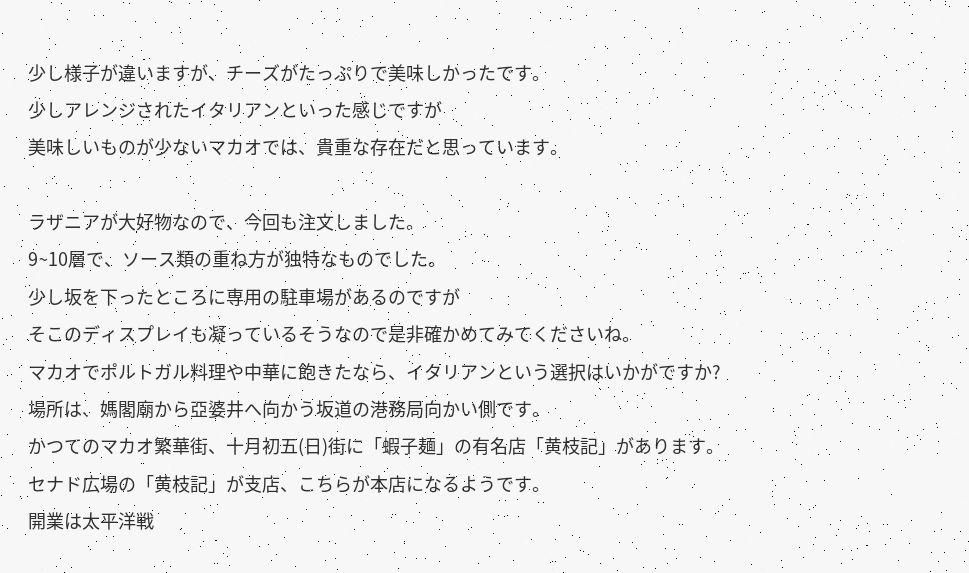少し様子が違いますが、チーズがたっぷりで美味しかったです。
少しアレンジされたイタリアンといった感じですが
美味しいものが少ないマカオでは、貴重な存在だと思っています。

ラザニアが大好物なので、今回も注文しました。
9~10層で、ソース類の重ね方が独特なものでした。
少し坂を下ったところに専用の駐車場があるのですが
そこのディスプレイも凝っているそうなので是非確かめてみてくださいね。
マカオでポルトガル料理や中華に飽きたなら、イタリアンという選択はいかがですか?
場所は、媽閣廟から亞婆井へ向かう坂道の港務局向かい側です。
かつてのマカオ繁華街、十月初五(日)街に「蝦子麺」の有名店「黄枝記」があります。
セナド広場の「黄枝記」が支店、こちらが本店になるようです。
開業は太平洋戦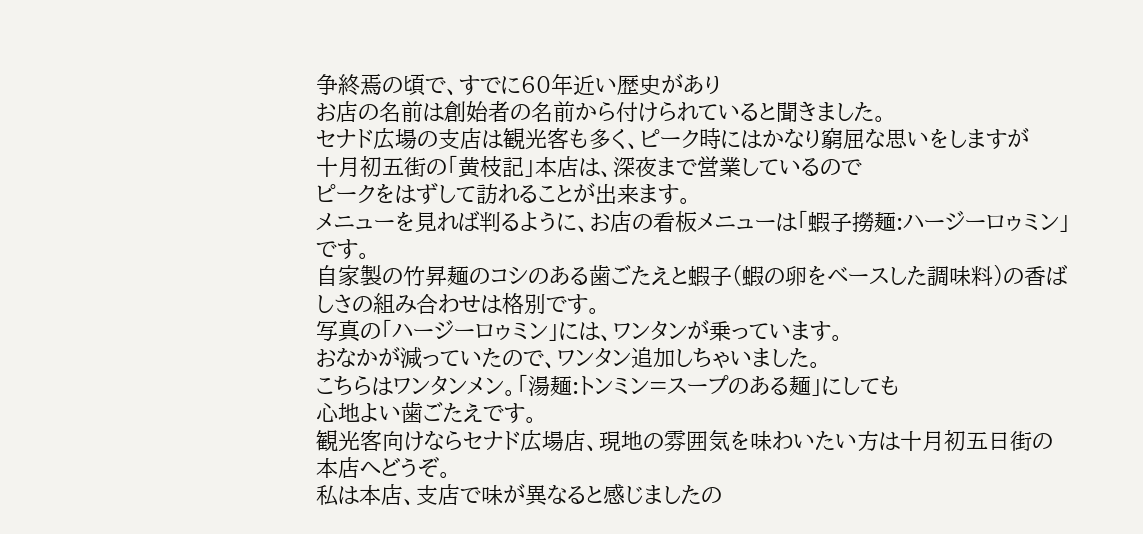争終焉の頃で、すでに60年近い歴史があり
お店の名前は創始者の名前から付けられていると聞きました。
セナド広場の支店は観光客も多く、ピーク時にはかなり窮屈な思いをしますが
十月初五街の「黄枝記」本店は、深夜まで営業しているので
ピークをはずして訪れることが出来ます。
メニューを見れば判るように、お店の看板メニューは「蝦子撈麺:ハージーロゥミン」です。
自家製の竹昇麺のコシのある歯ごたえと蝦子(蝦の卵をベースした調味料)の香ばしさの組み合わせは格別です。
写真の「ハージーロゥミン」には、ワンタンが乗っています。
おなかが減っていたので、ワンタン追加しちゃいました。
こちらはワンタンメン。「湯麺:トンミン=スープのある麺」にしても
心地よい歯ごたえです。
観光客向けならセナド広場店、現地の雰囲気を味わいたい方は十月初五日街の本店へどうぞ。
私は本店、支店で味が異なると感じましたの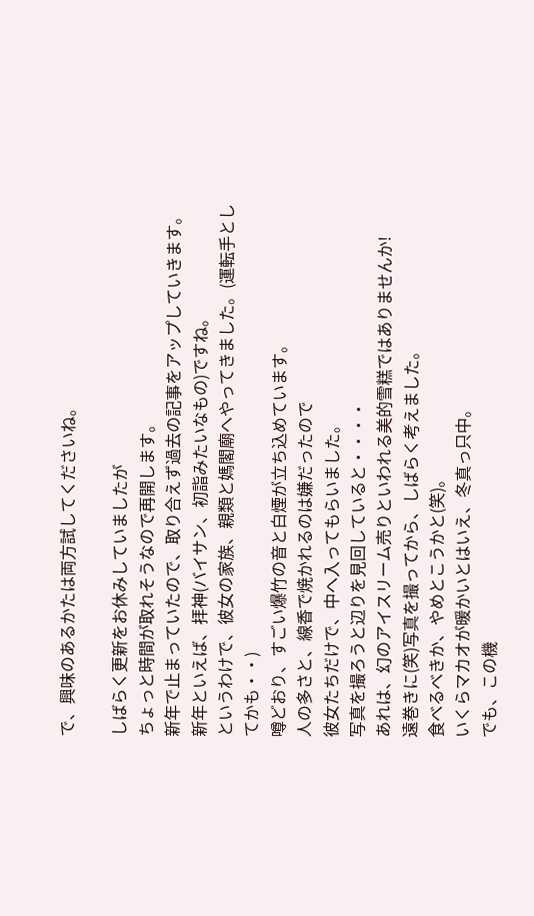で、興味のあるかたは両方試してくださいね。

しばらく更新をお休みしていましたが
ちょっと時間が取れそうなので再開します。
新年で止まっていたので、取り合えず過去の記事をアップしていきます。
新年といえば、拝神(バイサン、初詣みたいなもの)ですね。
というわけで、彼女の家族、親類と媽閣廟へやってきました。(運転手としてかも・・)
噂どおり、すごい爆竹の音と白煙が立ち込めています。
人の多さと、線香で焼かれるのは嫌だったので
彼女たちだけで、中へ入ってもらいました。
写真を撮ろうと辺りを見回していると・・・・
あれは、幻のアイスリーム売りといわれる美的雪糕ではありませんか!
遠巻きに(笑)写真を撮ってから、しばらく考えました。
食べるべきか、やめとこうかと(笑)。
いくらマカオが暖かいとはいえ、冬真っ只中。
でも、この機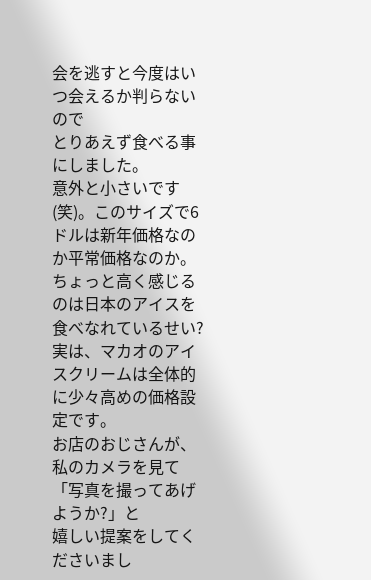会を逃すと今度はいつ会えるか判らないので
とりあえず食べる事にしました。
意外と小さいです(笑)。このサイズで6ドルは新年価格なのか平常価格なのか。
ちょっと高く感じるのは日本のアイスを食べなれているせい?
実は、マカオのアイスクリームは全体的に少々高めの価格設定です。
お店のおじさんが、私のカメラを見て「写真を撮ってあげようか?」と
嬉しい提案をしてくださいまし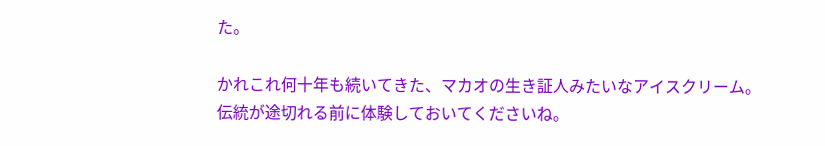た。

かれこれ何十年も続いてきた、マカオの生き証人みたいなアイスクリーム。
伝統が途切れる前に体験しておいてくださいね。